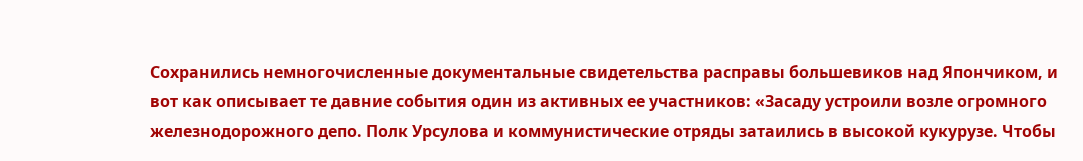Сохранились немногочисленные документальные свидетельства расправы большевиков над Япончиком, и вот как описывает те давние события один из активных ее участников: «Засаду устроили возле огромного железнодорожного депо. Полк Урсулова и коммунистические отряды затаились в высокой кукурузе. Чтобы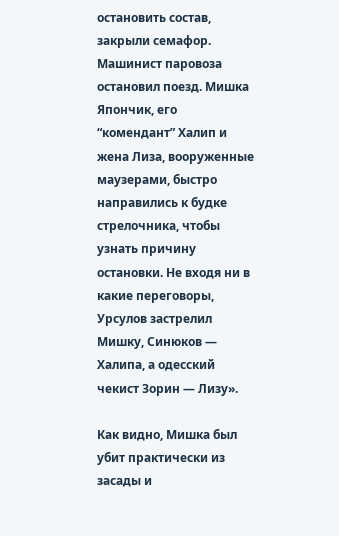остановить состав, закрыли семафор. Машинист паровоза остановил поезд. Мишка Япончик, его “комендант” Халип и жена Лиза, вооруженные маузерами, быстро направились к будке стрелочника, чтобы узнать причину остановки. Не входя ни в какие переговоры, Урсулов застрелил Мишку, Синюков — Халипа, а одесский чекист Зорин — Лизу».

Как видно, Мишка был убит практически из засады и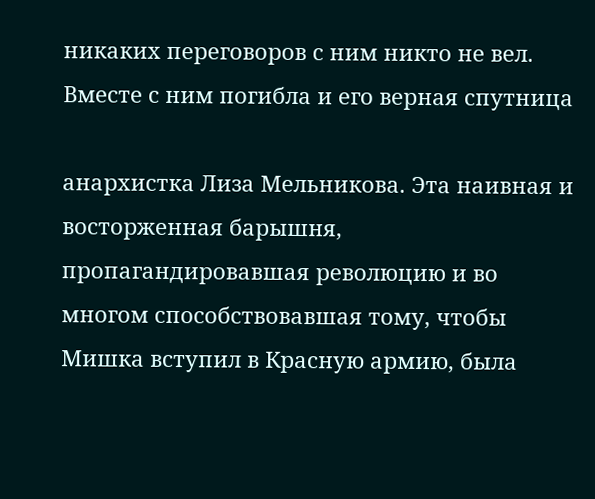никаких переговоров с ним никто не вел. Вместе с ним погибла и его верная спутница

анархистка Лиза Мельникова. Эта наивная и восторженная барышня, пропагандировавшая революцию и во многом способствовавшая тому, чтобы Мишка вступил в Красную армию, была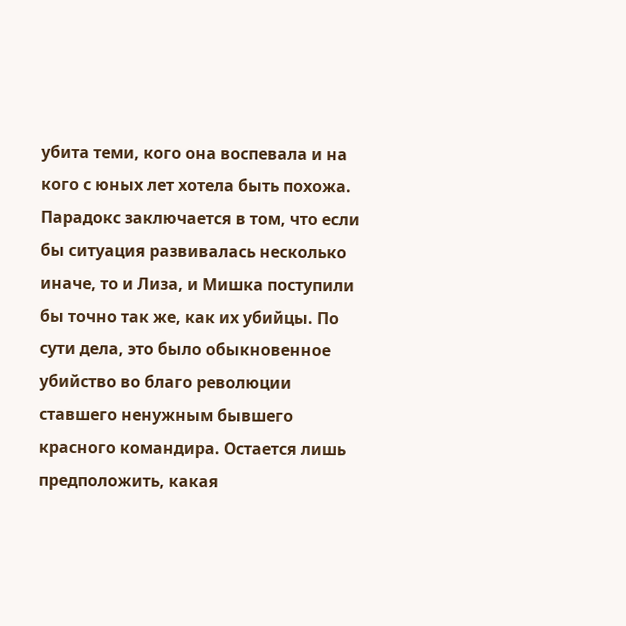убита теми, кого она воспевала и на кого с юных лет хотела быть похожа. Парадокс заключается в том, что если бы ситуация развивалась несколько иначе, то и Лиза, и Мишка поступили бы точно так же, как их убийцы. По сути дела, это было обыкновенное убийство во благо революции ставшего ненужным бывшего красного командира. Остается лишь предположить, какая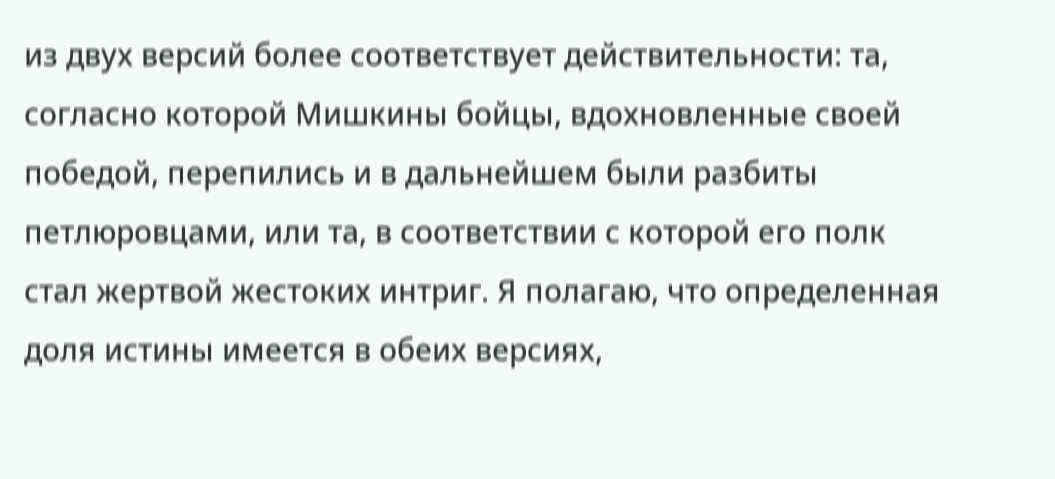из двух версий более соответствует действительности: та, согласно которой Мишкины бойцы, вдохновленные своей победой, перепились и в дальнейшем были разбиты петлюровцами, или та, в соответствии с которой его полк стал жертвой жестоких интриг. Я полагаю, что определенная доля истины имеется в обеих версиях,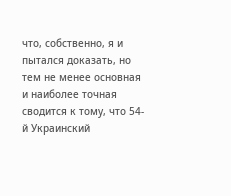что, собственно, я и пытался доказать, но тем не менее основная и наиболее точная сводится к тому, что 54-й Украинский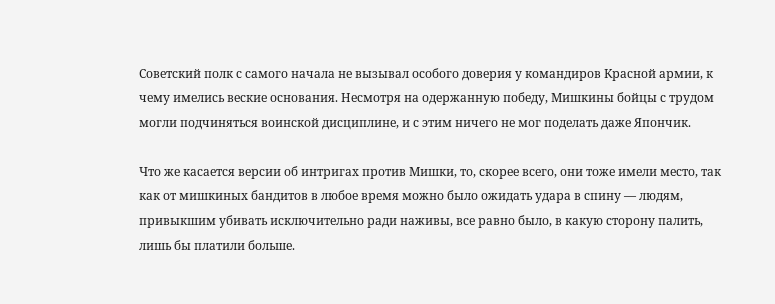Советский полк с самого начала не вызывал особого доверия у командиров Красной армии, к чему имелись веские основания. Несмотря на одержанную победу, Мишкины бойцы с трудом могли подчиняться воинской дисциплине, и с этим ничего не мог поделать даже Япончик.

Что же касается версии об интригах против Мишки, то, скорее всего, они тоже имели место, так как от мишкиных бандитов в любое время можно было ожидать удара в спину — людям, привыкшим убивать исключительно ради наживы, все равно было, в какую сторону палить, лишь бы платили больше.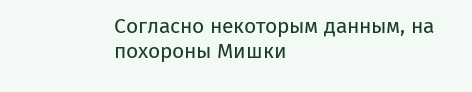Согласно некоторым данным, на похороны Мишки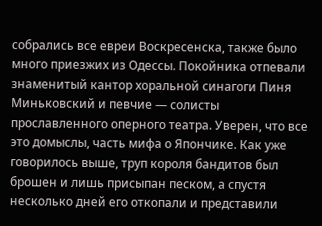собрались все евреи Воскресенска, также было много приезжих из Одессы. Покойника отпевали знаменитый кантор хоральной синагоги Пиня Миньковский и певчие — солисты прославленного оперного театра. Уверен, что все это домыслы, часть мифа о Япончике. Как уже говорилось выше, труп короля бандитов был брошен и лишь присыпан песком, а спустя несколько дней его откопали и представили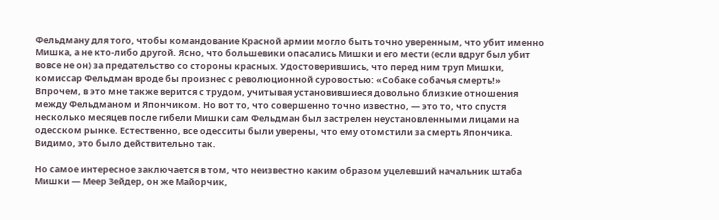Фельдману для того, чтобы командование Красной армии могло быть точно уверенным, что убит именно Мишка, а не кто-либо другой. Ясно, что большевики опасались Мишки и его мести (если вдруг был убит вовсе не он) за предательство со стороны красных. Удостоверившись, что перед ним труп Мишки, комиссар Фельдман вроде бы произнес с революционной суровостью: «Собаке собачья смерть!» Впрочем, в это мне также верится с трудом, учитывая установившиеся довольно близкие отношения между Фельдманом и Япончиком. Но вот то, что совершенно точно известно, — это то, что спустя несколько месяцев после гибели Мишки сам Фельдман был застрелен неустановленными лицами на одесском рынке. Естественно, все одесситы были уверены, что ему отомстили за смерть Япончика. Видимо, это было действительно так.

Но самое интересное заключается в том, что неизвестно каким образом уцелевший начальник штаба Мишки — Меер Зейдер, он же Майорчик,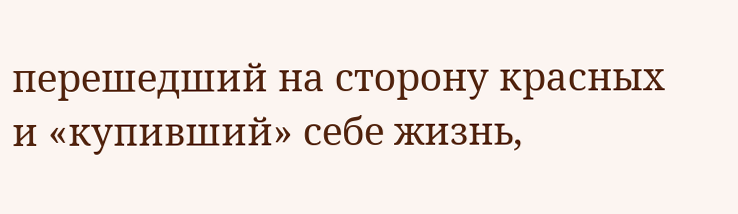перешедший на сторону красных и «купивший» себе жизнь,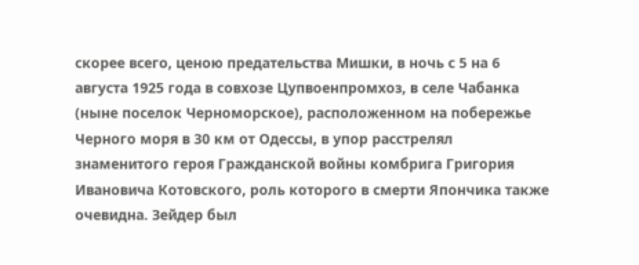скорее всего, ценою предательства Мишки, в ночь с 5 на 6 августа 1925 года в совхозе Цупвоенпромхоз, в селе Чабанка (ныне поселок Черноморское), расположенном на побережье Черного моря в 30 км от Одессы, в упор расстрелял знаменитого героя Гражданской войны комбрига Григория Ивановича Котовского, роль которого в смерти Япончика также очевидна. Зейдер был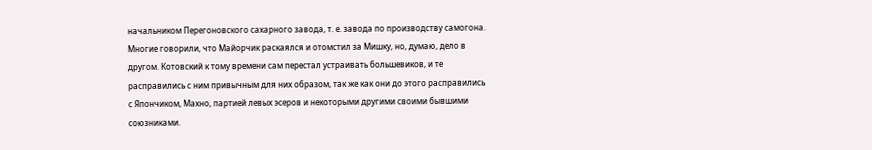начальником Перегоновского сахарного завода, т. е. завода по производству самогона. Многие говорили, что Майорчик раскаялся и отомстил за Мишку, но, думаю, дело в другом. Котовский к тому времени сам перестал устраивать большевиков, и те расправились с ним привычным для них образом, так же как они до этого расправились с Япончиком, Махно, партией левых эсеров и некоторыми другими своими бывшими союзниками.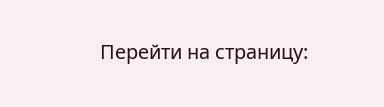Перейти на страницу: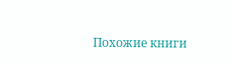Похожие книги